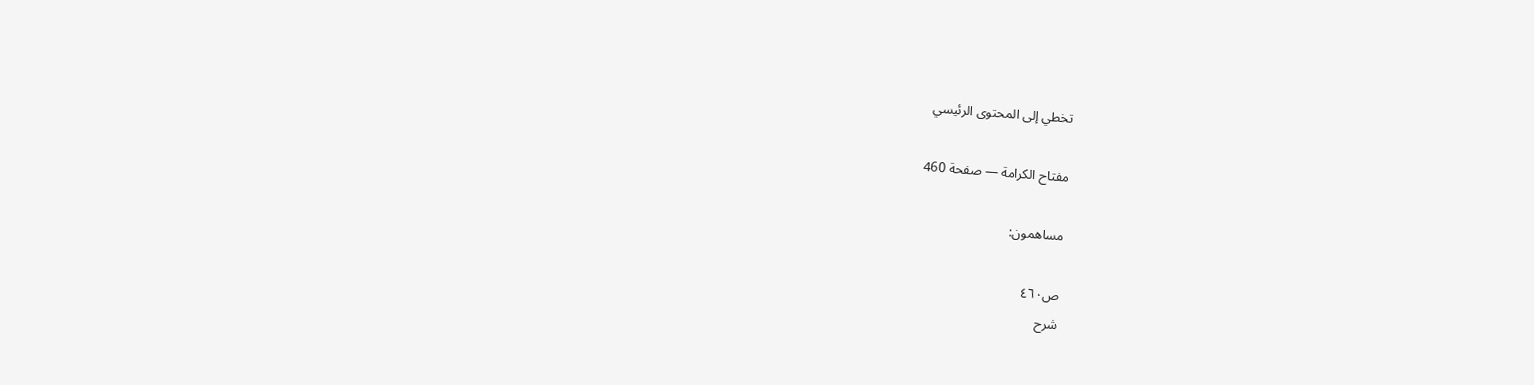تخطي إلى المحتوى الرئيسي

مفتاح الكرامة — صفحة 460

مساهمون:

ص٤٦٠
شرح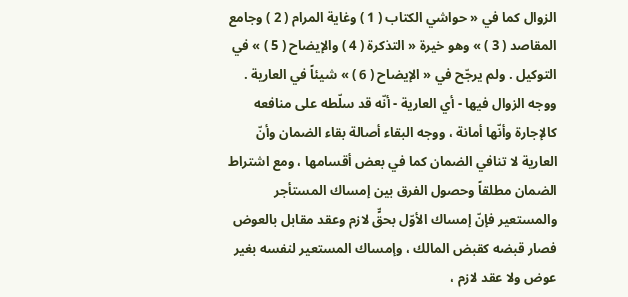الزوال كما في « حواشي الكتاب ( 1 ) وغاية المرام ( 2 ) وجامع المقاصد ( 3 ) » وهو خيرة « التذكرة ( 4 ) والإيضاح ( 5 ) » في التوكيل . ولم يرجّح في « الإيضاح ( 6 ) » شيئاً في العارية . ووجه الزوال فيها - أي العارية - أنّه قد سلّطه على منافعه كالإجارة وأنّها أمانة ، ووجه البقاء أصالة بقاء الضمان وأنّ العارية لا تنافي الضمان كما في بعض أقسامها ، ومع اشتراط الضمان مطلقاً وحصول الفرق بين إمساك المستأجر والمستعير فإنّ إمساك الأوّل بحقٍّ لازم وعقد مقابل بالعوض فصار قبضه كقبض المالك ، وإمساك المستعير لنفسه بغير عوض ولا عقد لازم ،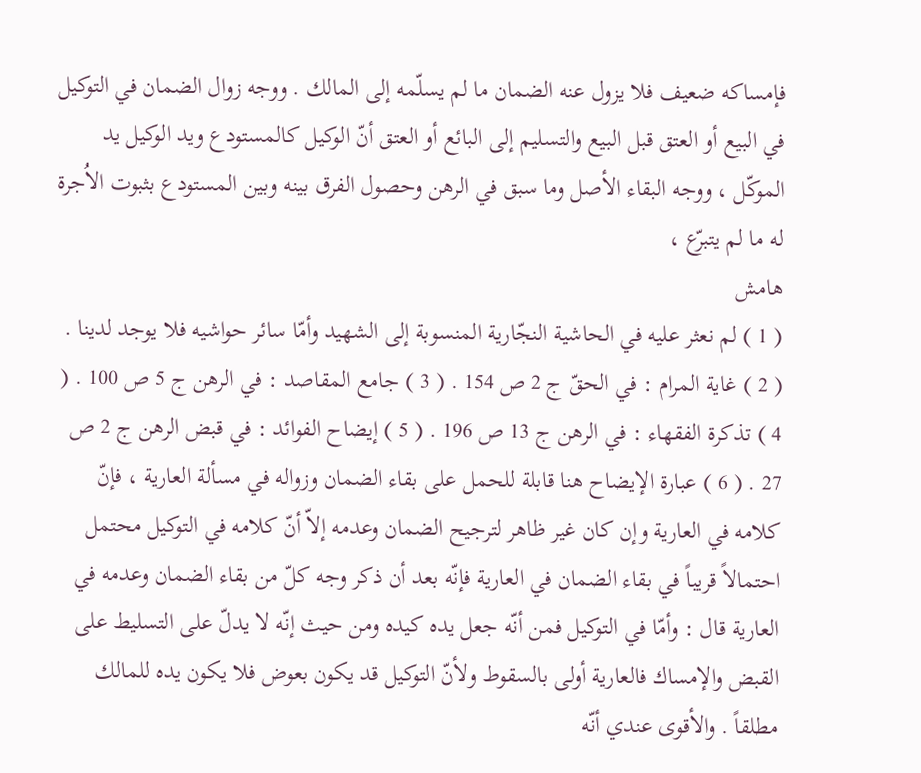فإمساكه ضعيف فلا يزول عنه الضمان ما لم يسلّمه إلى المالك . ووجه زوال الضمان في التوكيل في البيع أو العتق قبل البيع والتسليم إلى البائع أو العتق أنّ الوكيل كالمستودع ويد الوكيل يد الموكّل ، ووجه البقاء الأصل وما سبق في الرهن وحصول الفرق بينه وبين المستودع بثبوت الاُجرة له ما لم يتبرّع ،
هامش
( 1 ) لم نعثر عليه في الحاشية النجّارية المنسوبة إلى الشهيد وأمّا سائر حواشيه فلا يوجد لدينا . ( 2 ) غاية المرام : في الحقّ ج 2 ص 154 . ( 3 ) جامع المقاصد : في الرهن ج 5 ص 100 . ( 4 ) تذكرة الفقهاء : في الرهن ج 13 ص 196 . ( 5 ) إيضاح الفوائد : في قبض الرهن ج 2 ص 27 . ( 6 ) عبارة الإيضاح هنا قابلة للحمل على بقاء الضمان وزواله في مسألة العارية ، فإنّ كلامه في العارية وإن كان غير ظاهر لترجيح الضمان وعدمه إلاّ أنّ كلامه في التوكيل محتمل احتمالاً قريباً في بقاء الضمان في العارية فإنّه بعد أن ذكر وجه كلّ من بقاء الضمان وعدمه في العارية قال : وأمّا في التوكيل فمن أنّه جعل يده كيده ومن حيث إنّه لا يدلّ على التسليط على القبض والإمساك فالعارية أولى بالسقوط ولأنّ التوكيل قد يكون بعوض فلا يكون يده للمالك مطلقاً . والأقوى عندي أنّه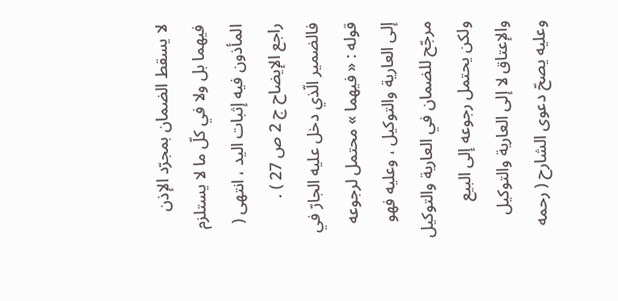لا يسقط الضمان بمجرّد الإذن فيهما بل ولا في كلّ ما لا يستلزم المأذون فيه إثبات اليد ، انتهى ( راجع الإيضاح ج 2 ص 27 ) . فالضمير الّذي دخل عليه الجارّ في قوله : « فيهما » محتمل لرجوعه إلى العارية والتوكيل ، وعليه فهو مرجّح للضمان في العارية والتوكيل ولكن يحتمل رجوعه إلى البيع والإعتاق لا إلى العارية والتوكيل وعليه يصحّ دعوى الشارح ( رحمه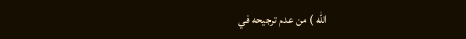الله ) من عدم ترجيحه في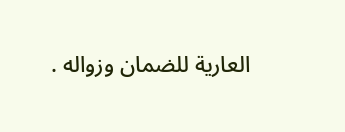العارية للضمان وزواله .